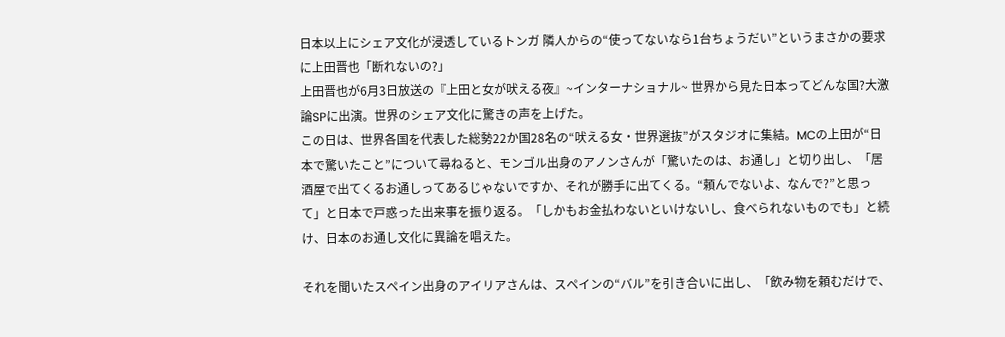日本以上にシェア文化が浸透しているトンガ 隣人からの“使ってないなら1台ちょうだい”というまさかの要求に上田晋也「断れないの?」
上田晋也が6月3日放送の『上田と女が吠える夜』~インターナショナル~ 世界から見た日本ってどんな国?大激論SPに出演。世界のシェア文化に驚きの声を上げた。
この日は、世界各国を代表した総勢22か国28名の“吠える女・世界選抜”がスタジオに集結。MCの上田が“日本で驚いたこと”について尋ねると、モンゴル出身のアノンさんが「驚いたのは、お通し」と切り出し、「居酒屋で出てくるお通しってあるじゃないですか、それが勝手に出てくる。“頼んでないよ、なんで?”と思って」と日本で戸惑った出来事を振り返る。「しかもお金払わないといけないし、食べられないものでも」と続け、日本のお通し文化に異論を唱えた。

それを聞いたスペイン出身のアイリアさんは、スペインの“バル”を引き合いに出し、「飲み物を頼むだけで、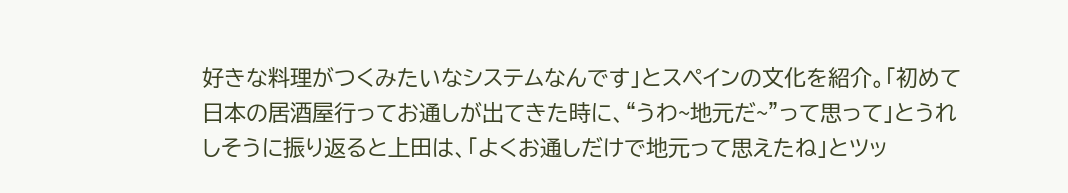好きな料理がつくみたいなシステムなんです」とスペインの文化を紹介。「初めて日本の居酒屋行ってお通しが出てきた時に、“うわ~地元だ~”って思って」とうれしそうに振り返ると上田は、「よくお通しだけで地元って思えたね」とツッ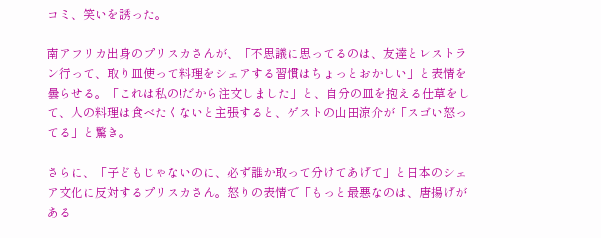コミ、笑いを誘った。

南アフリカ出身のプリスカさんが、「不思議に思ってるのは、友達とレストラン行って、取り皿使って料理をシェアする習慣はちょっとおかしい」と表情を曇らせる。「これは私の!だから注文しました」と、自分の皿を抱える仕草をして、人の料理は食べたくないと主張すると、ゲストの山田涼介が「スゴい怒ってる」と驚き。

さらに、「子どもじゃないのに、必ず誰か取って分けてあげて」と日本のシェア文化に反対するプリスカさん。怒りの表情で「もっと最悪なのは、唐揚げがある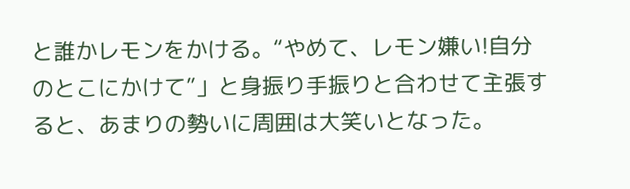と誰かレモンをかける。“やめて、レモン嫌い!自分のとこにかけて”」と身振り手振りと合わせて主張すると、あまりの勢いに周囲は大笑いとなった。